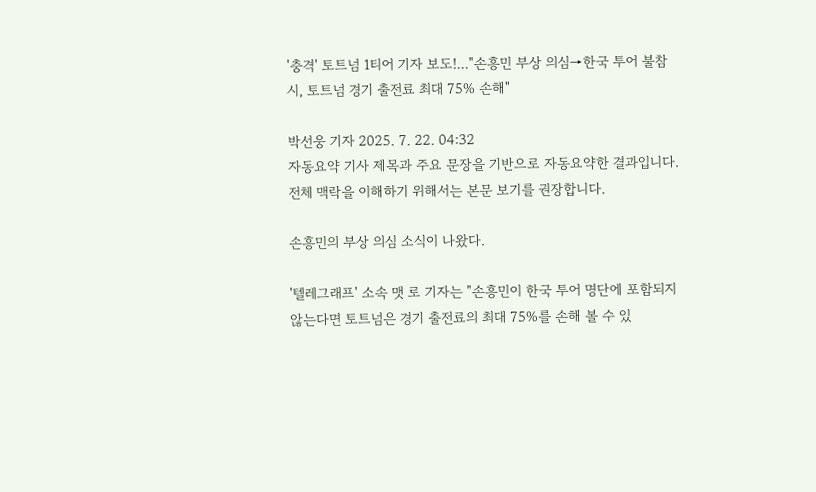'충격' 토트넘 1티어 기자 보도!..."손흥민 부상 의심→한국 투어 불참 시, 토트넘 경기 출전료 최대 75% 손해"

박선웅 기자 2025. 7. 22. 04:32
자동요약 기사 제목과 주요 문장을 기반으로 자동요약한 결과입니다.
전체 맥락을 이해하기 위해서는 본문 보기를 권장합니다.

손흥민의 부상 의심 소식이 나왔다.

'텔레그래프' 소속 맷 로 기자는 "손흥민이 한국 투어 명단에 포함되지 않는다면 토트넘은 경기 출전료의 최대 75%를 손해 볼 수 있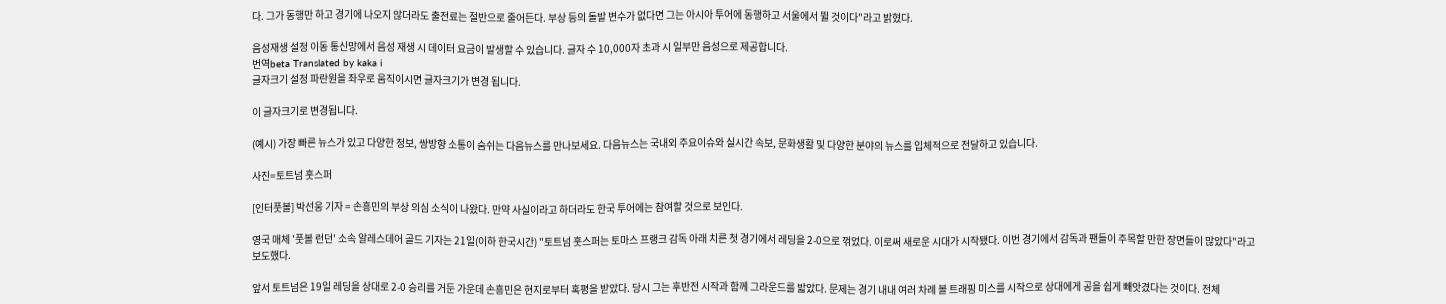다. 그가 동행만 하고 경기에 나오지 않더라도 출전료는 절반으로 줄어든다. 부상 등의 돌발 변수가 없다면 그는 아시아 투어에 동행하고 서울에서 뛸 것이다"라고 밝혔다.

음성재생 설정 이동 통신망에서 음성 재생 시 데이터 요금이 발생할 수 있습니다. 글자 수 10,000자 초과 시 일부만 음성으로 제공합니다.
번역beta Translated by kaka i
글자크기 설정 파란원을 좌우로 움직이시면 글자크기가 변경 됩니다.

이 글자크기로 변경됩니다.

(예시) 가장 빠른 뉴스가 있고 다양한 정보, 쌍방향 소통이 숨쉬는 다음뉴스를 만나보세요. 다음뉴스는 국내외 주요이슈와 실시간 속보, 문화생활 및 다양한 분야의 뉴스를 입체적으로 전달하고 있습니다.

사진=토트넘 훗스퍼

[인터풋볼] 박선웅 기자 = 손흥민의 부상 의심 소식이 나왔다. 만약 사실이라고 하더라도 한국 투어에는 참여할 것으로 보인다.

영국 매체 '풋볼 런던' 소속 알레스데어 골드 기자는 21일(이하 한국시간) "토트넘 훗스퍼는 토마스 프랭크 감독 아래 치른 첫 경기에서 레딩을 2-0으로 꺾었다. 이로써 새로운 시대가 시작됐다. 이번 경기에서 감독과 팬들이 주목할 만한 장면들이 많았다"라고 보도했다.

앞서 토트넘은 19일 레딩을 상대로 2-0 승리를 거둔 가운데 손흥민은 현지로부터 혹평을 받았다. 당시 그는 후반전 시작과 함께 그라운드를 밟았다. 문제는 경기 내내 여러 차례 볼 트래핑 미스를 시작으로 상대에게 공을 쉽게 빼앗겼다는 것이다. 전체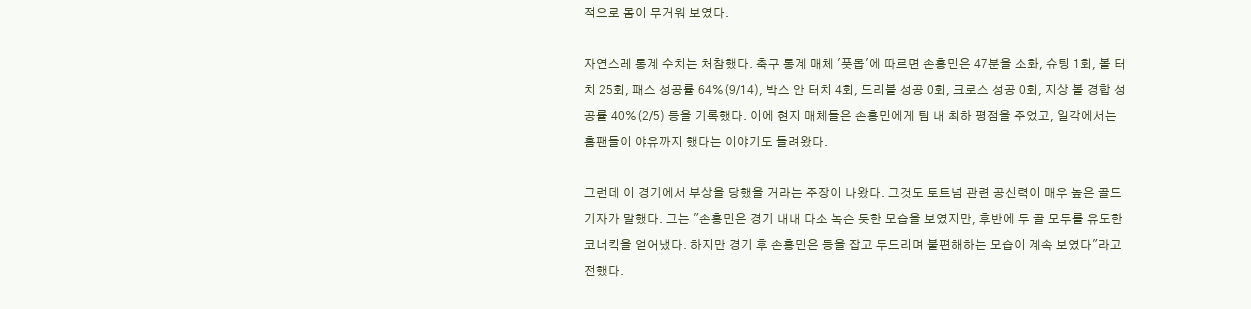적으로 몸이 무거워 보였다.

자연스레 통계 수치는 처참했다. 축구 통계 매체 '풋몹'에 따르면 손흥민은 47분을 소화, 슈팅 1회, 볼 터치 25회, 패스 성공률 64%(9/14), 박스 안 터치 4회, 드리블 성공 0회, 크로스 성공 0회, 지상 볼 경합 성공률 40%(2/5) 등을 기록했다. 이에 현지 매체들은 손흥민에게 팀 내 최하 평점을 주었고, 일각에서는 홈팬들이 야유까지 했다는 이야기도 들려왔다.

그런데 이 경기에서 부상을 당했을 거라는 주장이 나왔다. 그것도 토트넘 관련 공신력이 매우 높은 골드 기자가 말했다. 그는 "손흥민은 경기 내내 다소 녹슨 듯한 모습을 보였지만, 후반에 두 골 모두를 유도한 코너킥을 얻어냈다. 하지만 경기 후 손흥민은 등을 잡고 두드리며 불편해하는 모습이 계속 보였다"라고 전했다.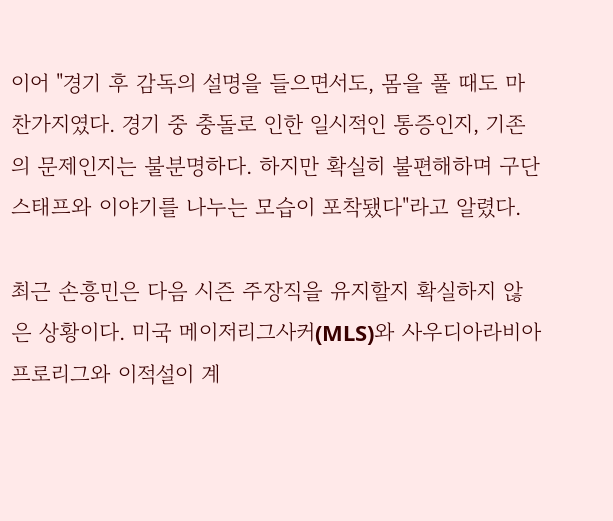이어 "경기 후 감독의 설명을 들으면서도, 몸을 풀 때도 마찬가지였다. 경기 중 충돌로 인한 일시적인 통증인지, 기존의 문제인지는 불분명하다. 하지만 확실히 불편해하며 구단 스태프와 이야기를 나누는 모습이 포착됐다"라고 알렸다.

최근 손흥민은 다음 시즌 주장직을 유지할지 확실하지 않은 상황이다. 미국 메이저리그사커(MLS)와 사우디아라비아 프로리그와 이적설이 계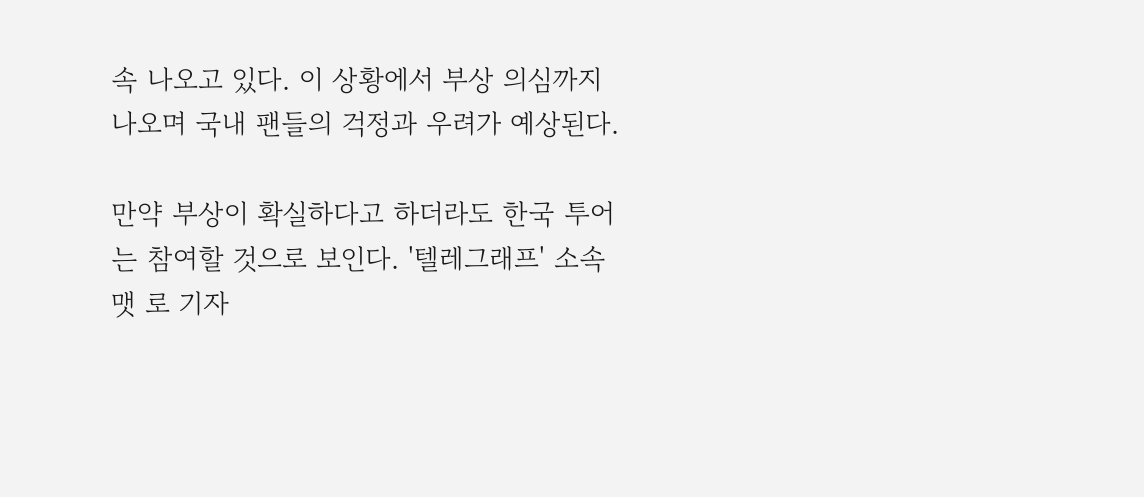속 나오고 있다. 이 상황에서 부상 의심까지 나오며 국내 팬들의 걱정과 우려가 예상된다.

만약 부상이 확실하다고 하더라도 한국 투어는 참여할 것으로 보인다. '텔레그래프' 소속 맷 로 기자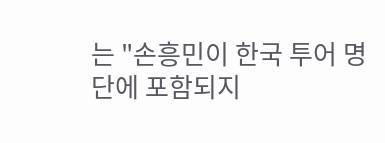는 "손흥민이 한국 투어 명단에 포함되지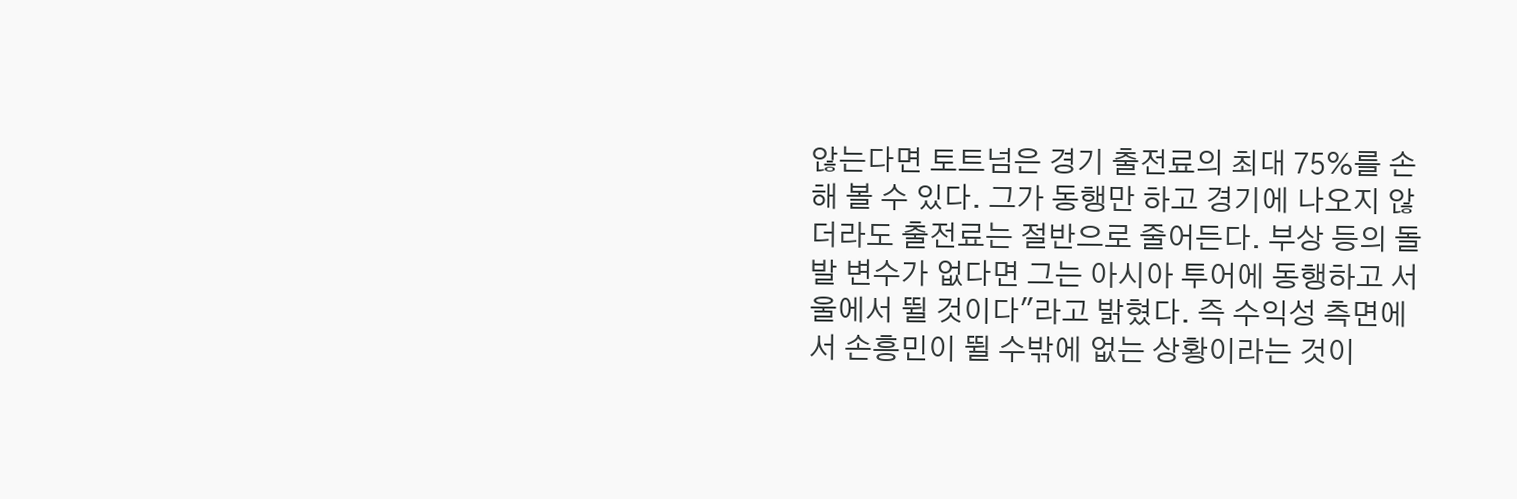않는다면 토트넘은 경기 출전료의 최대 75%를 손해 볼 수 있다. 그가 동행만 하고 경기에 나오지 않더라도 출전료는 절반으로 줄어든다. 부상 등의 돌발 변수가 없다면 그는 아시아 투어에 동행하고 서울에서 뛸 것이다"라고 밝혔다. 즉 수익성 측면에서 손흥민이 뛸 수밖에 없는 상황이라는 것이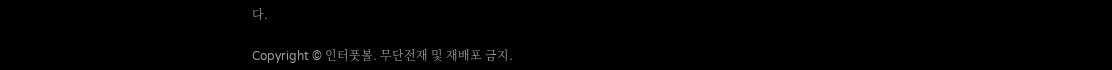다.

Copyright © 인터풋볼. 무단전재 및 재배포 금지.